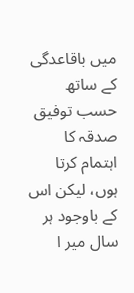میں باقاعدگی کے ساتھ حسب توفیق صدقہ کا اہتمام کرتا ہوں، لیکن اس کے باوجود ہر سال میر ا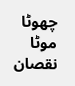چھوٹا موٹا نقصان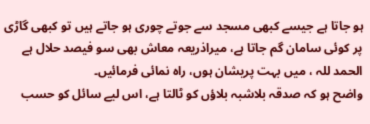ہو جاتا ہے جیسے کبھی مسجد سے جوتے چوری ہو جاتے ہیں تو کبھی گاڑی پر کوئی سامان گم جاتا ہے، میراذریعہ معاش بھی سو فیصد حلال ہے الحمد للہ ، میں بہت پریشان ہوں، راہ نمائی فرمائیں۔
واضح ہو کہ صدقہ بلاشبہ بلاؤں کو ٹالتا ہے، اس لیے سائل کو حسب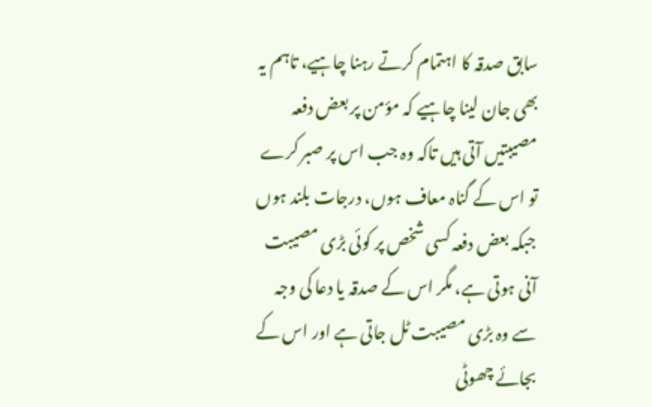سابق صدقہ کا اہتمام کرتے رہنا چاہیے، تاہم یہ بھی جان لینا چاہیے کہ مؤمن پر بعض دفعہ مصیبتیں آتی ہیں تاکہ وہ جب اس پر صبر کرے تو اس کے گناہ معاف ہوں، درجات بلند ہوں جبکہ بعض دفعہ کسی شخص پر کوئی بڑی مصیبت آنی ہوتی ہے، مگر اس کے صدقہ یا دعا کی وجہ سے وہ بڑی مصیبت ٹل جاتی ہے اور اس کے بجائے چھوٹی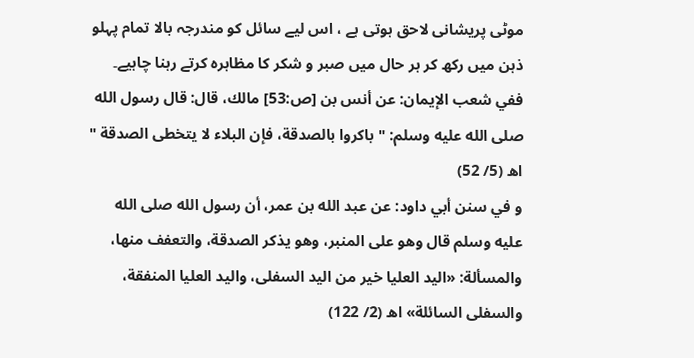موٹی پریشانی لاحق ہوتی ہے ، اس لیے سائل کو مندرجہ بالا تمام پہلو ذہن میں رکھ کر ہر حال میں صبر و شکر کا مظاہرہ کرتے رہنا چاہیے۔
ففي شعب الإيمان: عن أنس بن [ص:53] مالك، قال: قال رسول الله صلى الله عليه وسلم: " باكروا بالصدقة، فإن البلاء لا يتخطى الصدقة " اھ (5/ 52)
و في سنن أبي داود: عن عبد الله بن عمر، أن رسول الله صلى الله عليه وسلم قال وهو على المنبر، وهو يذكر الصدقة، والتعفف منها، والمسألة: «اليد العليا خير من اليد السفلى، واليد العليا المنفقة، والسفلى السائلة» اھ (2/ 122)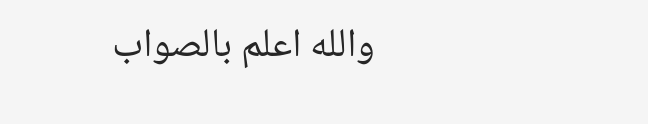والله اعلم بالصواب